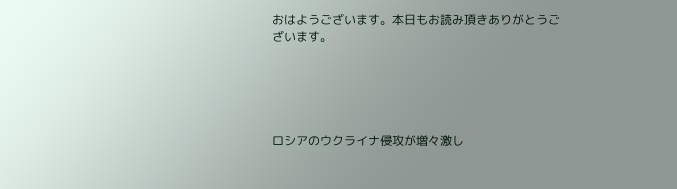おはようございます。本日もお読み頂きありがとうございます。





ロシアのウクライナ侵攻が増々激し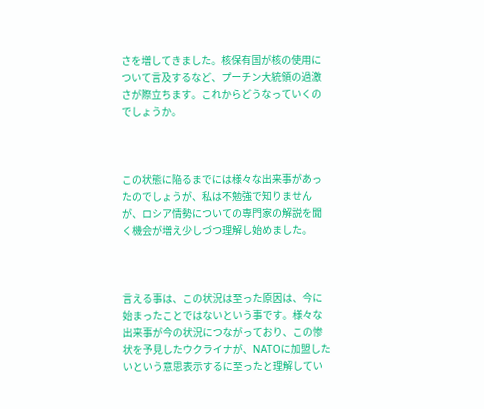さを増してきました。核保有国が核の使用について言及するなど、プーチン大統領の過激さが際立ちます。これからどうなっていくのでしょうか。



この状態に陥るまでには様々な出来事があったのでしょうが、私は不勉強で知りませんが、ロシア情勢についての専門家の解説を聞く機会が増え少しづつ理解し始めました。



言える事は、この状況は至った原因は、今に始まったことではないという事です。様々な出来事が今の状況につながっており、この惨状を予見したウクライナが、NATOに加盟したいという意思表示するに至ったと理解してい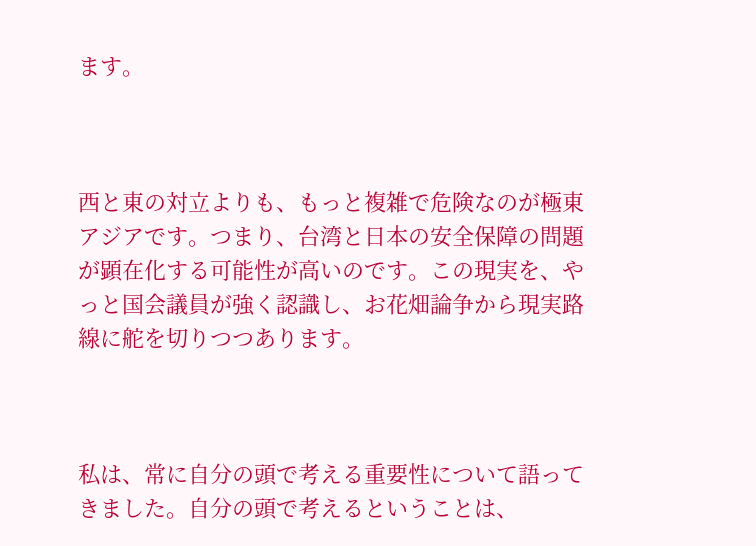ます。



西と東の対立よりも、もっと複雑で危険なのが極東アジアです。つまり、台湾と日本の安全保障の問題が顕在化する可能性が高いのです。この現実を、やっと国会議員が強く認識し、お花畑論争から現実路線に舵を切りつつあります。



私は、常に自分の頭で考える重要性について語ってきました。自分の頭で考えるということは、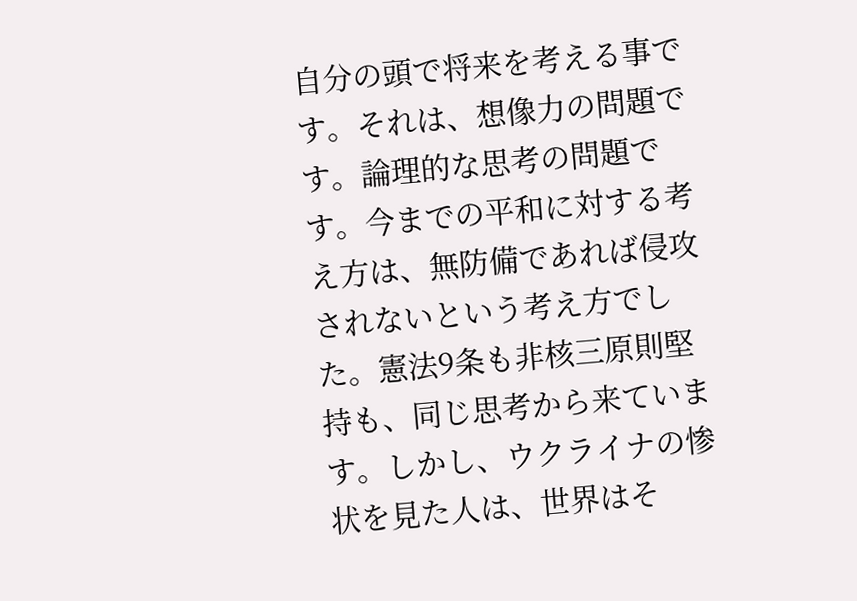自分の頭で将来を考える事です。それは、想像力の問題です。論理的な思考の問題です。今までの平和に対する考え方は、無防備であれば侵攻されないという考え方でした。憲法9条も非核三原則堅持も、同じ思考から来ています。しかし、ウクライナの惨状を見た人は、世界はそ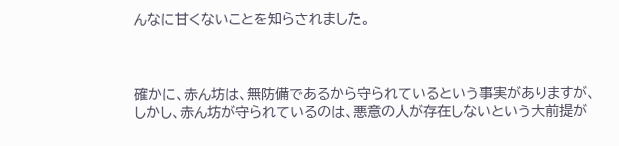んなに甘くないことを知らされました。



確かに、赤ん坊は、無防備であるから守られているという事実がありますが、しかし、赤ん坊が守られているのは、悪意の人が存在しないという大前提が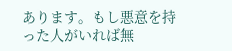あります。もし悪意を持った人がいれば無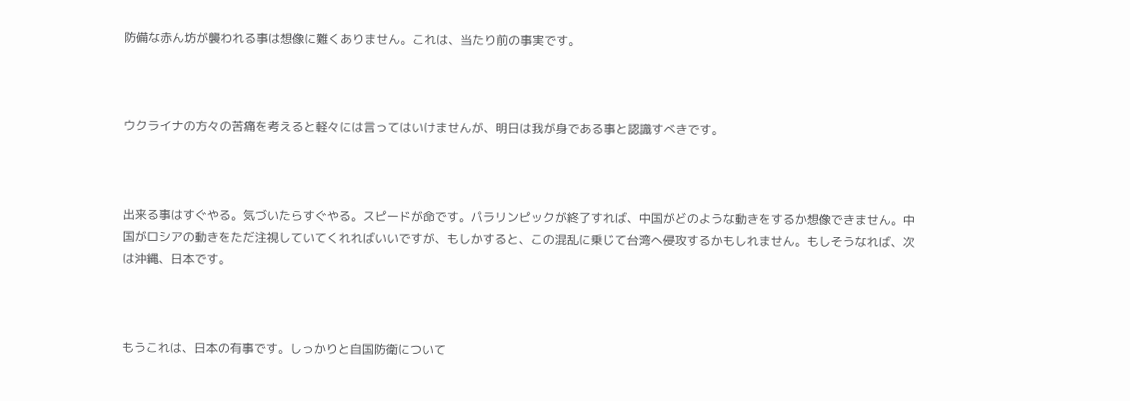防備な赤ん坊が襲われる事は想像に難くありません。これは、当たり前の事実です。



ウクライナの方々の苦痛を考えると軽々には言ってはいけませんが、明日は我が身である事と認識すべきです。



出来る事はすぐやる。気づいたらすぐやる。スピードが命です。パラリンピックが終了すれば、中国がどのような動きをするか想像できません。中国がロシアの動きをただ注視していてくれればいいですが、もしかすると、この混乱に乗じて台湾へ侵攻するかもしれません。もしそうなれば、次は沖縄、日本です。



もうこれは、日本の有事です。しっかりと自国防衛について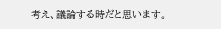考え、議論する時だと思います。